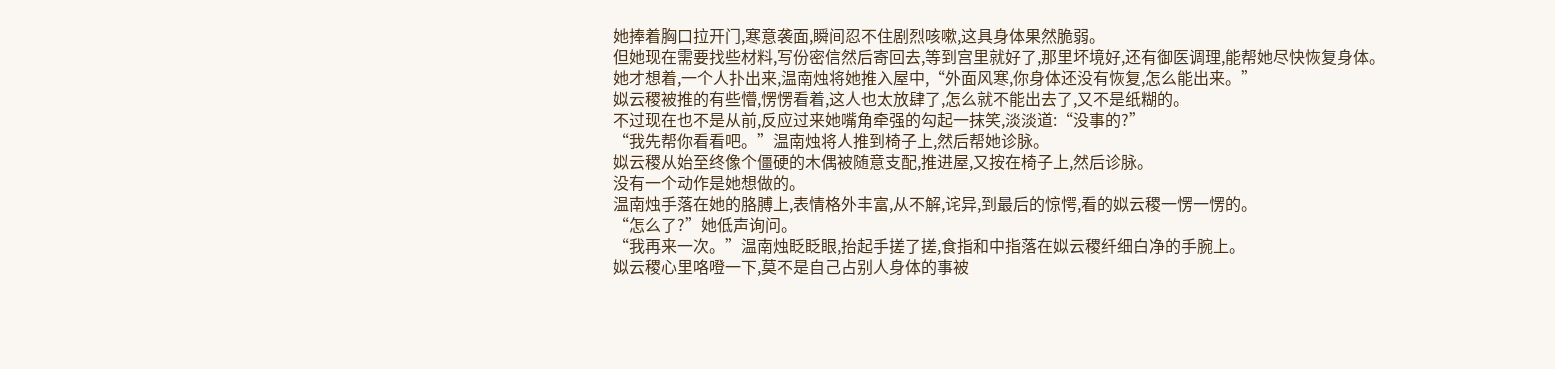她捧着胸口拉开门,寒意袭面,瞬间忍不住剧烈咳嗽,这具身体果然脆弱。
但她现在需要找些材料,写份密信然后寄回去,等到宫里就好了,那里坏境好,还有御医调理,能帮她尽快恢复身体。
她才想着,一个人扑出来,温南烛将她推入屋中,“外面风寒,你身体还没有恢复,怎么能出来。”
姒云稷被推的有些懵,愣愣看着,这人也太放肆了,怎么就不能出去了,又不是纸糊的。
不过现在也不是从前,反应过来她嘴角牵强的勾起一抹笑,淡淡道:“没事的?”
“我先帮你看看吧。”温南烛将人推到椅子上,然后帮她诊脉。
姒云稷从始至终像个僵硬的木偶被随意支配,推进屋,又按在椅子上,然后诊脉。
没有一个动作是她想做的。
温南烛手落在她的胳膊上,表情格外丰富,从不解,诧异,到最后的惊愕,看的姒云稷一愣一愣的。
“怎么了?”她低声询问。
“我再来一次。”温南烛眨眨眼,抬起手搓了搓,食指和中指落在姒云稷纤细白净的手腕上。
姒云稷心里咯噔一下,莫不是自己占别人身体的事被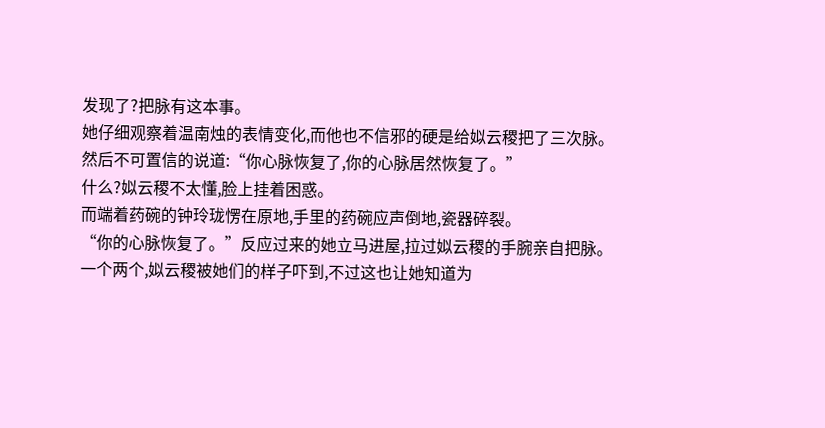发现了?把脉有这本事。
她仔细观察着温南烛的表情变化,而他也不信邪的硬是给姒云稷把了三次脉。
然后不可置信的说道:“你心脉恢复了,你的心脉居然恢复了。”
什么?姒云稷不太懂,脸上挂着困惑。
而端着药碗的钟玲珑愣在原地,手里的药碗应声倒地,瓷器碎裂。
“你的心脉恢复了。”反应过来的她立马进屋,拉过姒云稷的手腕亲自把脉。
一个两个,姒云稷被她们的样子吓到,不过这也让她知道为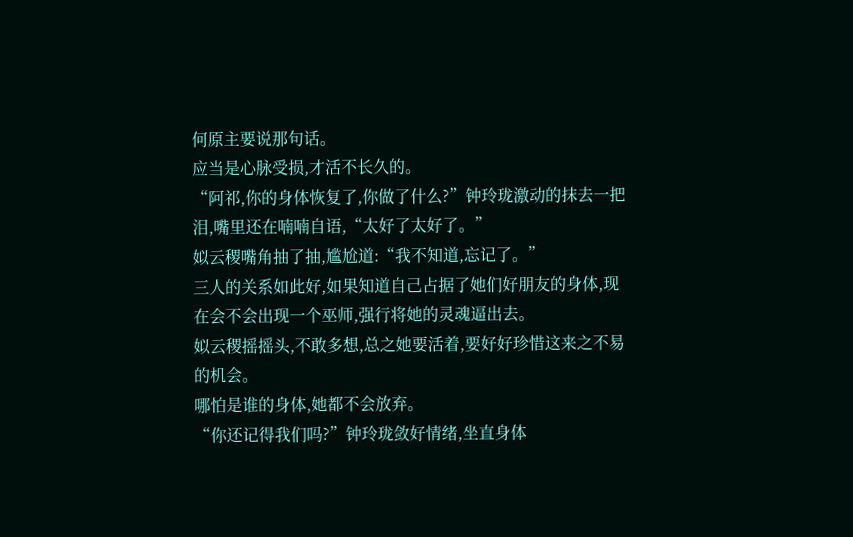何原主要说那句话。
应当是心脉受损,才活不长久的。
“阿祁,你的身体恢复了,你做了什么?”钟玲珑激动的抹去一把泪,嘴里还在喃喃自语,“太好了太好了。”
姒云稷嘴角抽了抽,尴尬道:“我不知道,忘记了。”
三人的关系如此好,如果知道自己占据了她们好朋友的身体,现在会不会出现一个巫师,强行将她的灵魂逼出去。
姒云稷摇摇头,不敢多想,总之她要活着,要好好珍惜这来之不易的机会。
哪怕是谁的身体,她都不会放弃。
“你还记得我们吗?”钟玲珑敛好情绪,坐直身体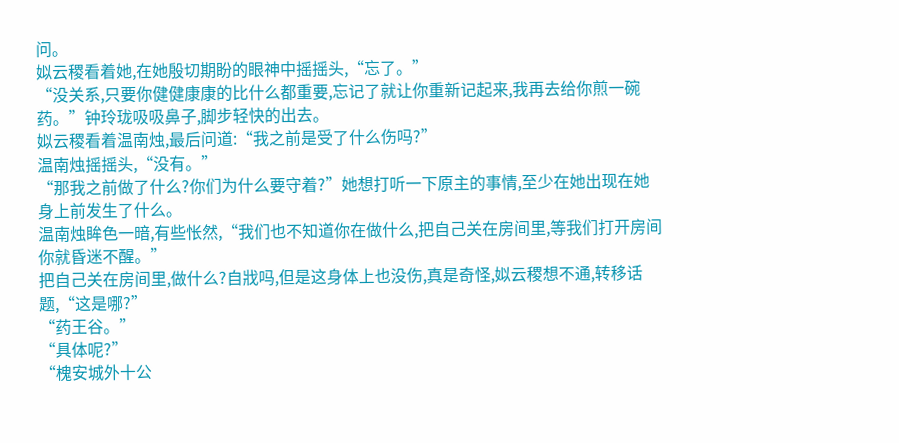问。
姒云稷看着她,在她殷切期盼的眼神中摇摇头,“忘了。”
“没关系,只要你健健康康的比什么都重要,忘记了就让你重新记起来,我再去给你煎一碗药。”钟玲珑吸吸鼻子,脚步轻快的出去。
姒云稷看着温南烛,最后问道:“我之前是受了什么伤吗?”
温南烛摇摇头,“没有。”
“那我之前做了什么?你们为什么要守着?”她想打听一下原主的事情,至少在她出现在她身上前发生了什么。
温南烛眸色一暗,有些怅然,“我们也不知道你在做什么,把自己关在房间里,等我们打开房间你就昏迷不醒。”
把自己关在房间里,做什么?自戕吗,但是这身体上也没伤,真是奇怪,姒云稷想不通,转移话题,“这是哪?”
“药王谷。”
“具体呢?”
“槐安城外十公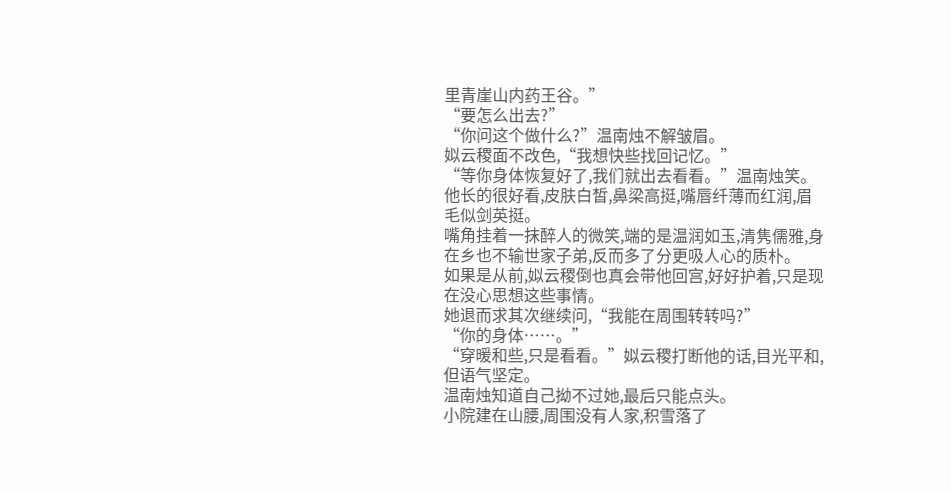里青崖山内药王谷。”
“要怎么出去?”
“你问这个做什么?”温南烛不解皱眉。
姒云稷面不改色,“我想快些找回记忆。”
“等你身体恢复好了,我们就出去看看。”温南烛笑。
他长的很好看,皮肤白皙,鼻梁高挺,嘴唇纤薄而红润,眉毛似剑英挺。
嘴角挂着一抹醉人的微笑,端的是温润如玉,清隽儒雅,身在乡也不输世家子弟,反而多了分更吸人心的质朴。
如果是从前,姒云稷倒也真会带他回宫,好好护着,只是现在没心思想这些事情。
她退而求其次继续问,“我能在周围转转吗?”
“你的身体……。”
“穿暖和些,只是看看。”姒云稷打断他的话,目光平和,但语气坚定。
温南烛知道自己拗不过她,最后只能点头。
小院建在山腰,周围没有人家,积雪落了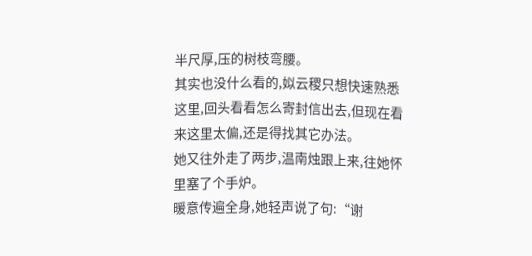半尺厚,压的树枝弯腰。
其实也没什么看的,姒云稷只想快速熟悉这里,回头看看怎么寄封信出去,但现在看来这里太偏,还是得找其它办法。
她又往外走了两步,温南烛跟上来,往她怀里塞了个手炉。
暖意传遍全身,她轻声说了句:“谢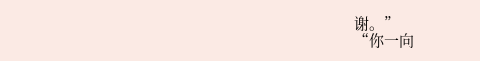谢。”
“你一向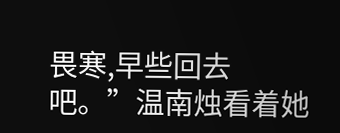畏寒,早些回去吧。”温南烛看着她